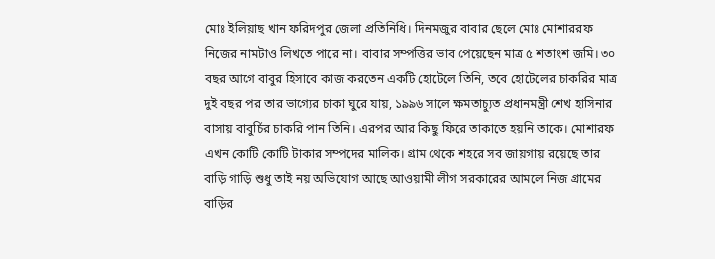মোঃ ইলিয়াছ খান ফরিদপুর জেলা প্রতিনিধি। দিনমজুর বাবার ছেলে মোঃ মোশাররফ নিজের নামটাও লিখতে পারে না। বাবার সম্পত্তির ভাব পেয়েছেন মাত্র ৫ শতাংশ জমি। ৩০ বছর আগে বাবুর হিসাবে কাজ করতেন একটি হোটেলে তিনি, তবে হোটেলের চাকরির মাত্র দুই বছর পর তার ভাগ্যের চাকা ঘুরে যায়, ১৯৯৬ সালে ক্ষমতাচ্যুত প্রধানমন্ত্রী শেখ হাসিনার বাসায় বাবুর্চির চাকরি পান তিনি। এরপর আর কিছু ফিরে তাকাতে হয়নি তাকে। মোশারফ এখন কোটি কোটি টাকার সম্পদের মালিক। গ্রাম থেকে শহরে সব জায়গায় রয়েছে তার বাড়ি গাড়ি শুধু তাই নয় অভিযোগ আছে আওয়ামী লীগ সরকারের আমলে নিজ গ্রামের বাড়ির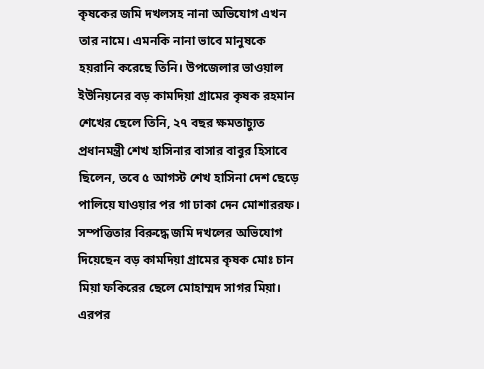কৃষকের জমি দখলসহ নানা অভিযোগ এখন তার নামে। এমনকি নানা ভাবে মানুষকে হয়রানি করেছে তিনি। উপজেলার ভাওয়াল ইউনিয়নের বড় কামদিয়া গ্রামের কৃষক রহমান শেখের ছেলে তিনি, ২৭ বছর ক্ষমতাচ্যুত প্রধানমন্ত্রী শেখ হাসিনার বাসার বাবুর হিসাবে ছিলেন, তবে ৫ আগস্ট শেখ হাসিনা দেশ ছেড়ে পালিয়ে যাওয়ার পর গা ঢাকা দেন মোশাররফ। সম্পত্তিতার বিরুদ্ধে জমি দখলের অভিযোগ দিয়েছেন বড় কামদিয়া গ্রামের কৃষক মোঃ চান মিয়া ফকিরের ছেলে মোহাম্মদ সাগর মিয়া। এরপর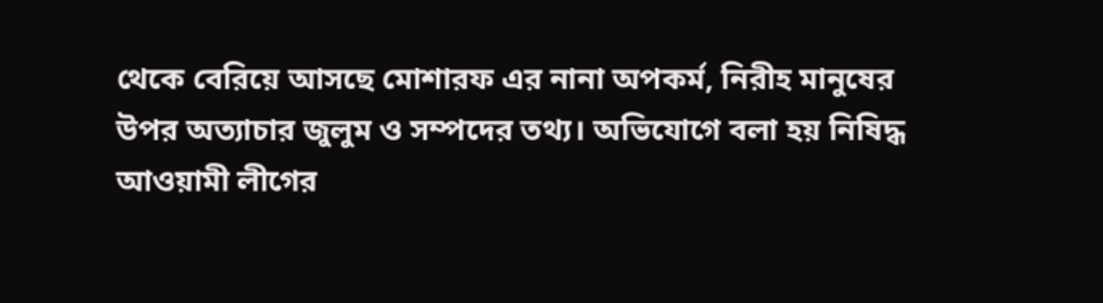থেকে বেরিয়ে আসছে মোশারফ এর নানা অপকর্ম, নিরীহ মানুষের উপর অত্যাচার জুলুম ও সম্পদের তথ্য। অভিযোগে বলা হয় নিষিদ্ধ আওয়ামী লীগের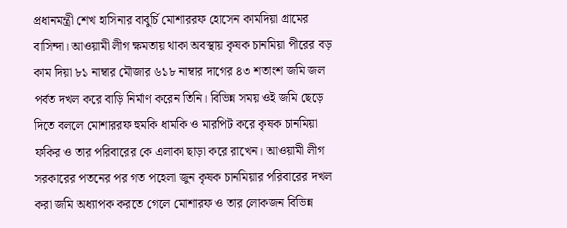প্রধানমন্ত্রী শেখ হাসিনার বাবুর্চি মোশাররফ হোসেন কামদিয়া গ্রামের বাসিন্দা। আওয়ামী লীগ ক্ষমতায় থাকা অবস্থায় কৃষক চানমিয়া পীরের বড় কাম দিয়া ৮১ নাম্বার মৌজার ৬১৮ নাম্বার দাগের ৪৩ শতাংশ জমি জল পর্বত দখল করে বাড়ি নির্মাণ করেন তিনি। বিভিন্ন সময় ওই জমি ছেড়ে দিতে বললে মোশাররফ হুমকি ধামকি ও মারপিট করে কৃষক চানমিয়া ফকির ও তার পরিবারের কে এলাকা ছাড়া করে রাখেন। আওয়ামী লীগ সরকারের পতনের পর গত পহেলা জুন কৃষক চানমিয়ার পরিবারের দখল করা জমি অধ্যাপক করতে গেলে মোশারফ ও তার লোকজন বিভিন্ন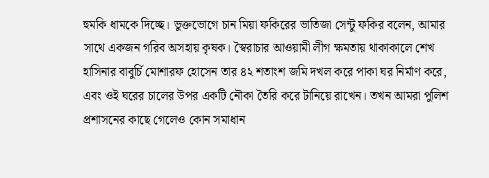হুমকি ধামকে দিচ্ছে। ভুক্তভোগে চান মিয়া ফকিরের ভাতিজা সেন্টু ফকির বলেন, আমার সাথে একজন গরিব অসহায় কৃষক। স্বৈরাচার আওয়ামী লীগ ক্ষমতায় থাকাকালে শেখ হাসিনার বাবুর্চি মোশারফ হোসেন তার ৪২ শতাংশ জমি দখল করে পাকা ঘর নির্মাণ করে, এবং ওই ঘরের চালের উপর একটি নৌকা তৈরি করে টানিয়ে রাখেন। তখন আমরা পুলিশ প্রশাসনের কাছে গেলেও কোন সমাধান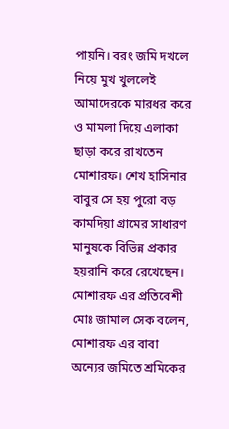পায়নি। বরং জমি দখলে নিয়ে মুখ খুললেই আমাদেরকে মারধর করে ও মামলা দিয়ে এলাকা ছাড়া করে রাখতেন মোশারফ। শেখ হাসিনার বাবুর সে হয় পুরো বড় কামদিয়া গ্রামের সাধারণ মানুষকে বিভিন্ন প্রকার হয়রানি করে রেখেছেন। মোশারফ এর প্রতিবেশী মোঃ জামাল সেক বলেন, মোশারফ এর বাবা অন্যের জমিতে শ্রমিকের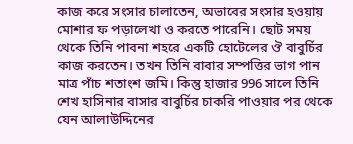কাজ করে সংসার চালাতেন, অভাবের সংসার হওয়ায় মোশার ফ পড়ালেখা ও করতে পারেনি। ছোট সময় থেকে তিনি পাবনা শহরে একটি হোটেলের ঔ বাবুর্চির কাজ করতেন। তখন তিনি বাবার সম্পত্তির ভাগ পান মাত্র পাঁচ শতাংশ জমি। কিন্তু হাজার 996 সালে তিনি শেখ হাসিনার বাসার বাবুর্চির চাকরি পাওয়ার পর থেকে যেন আলাউদ্দিনের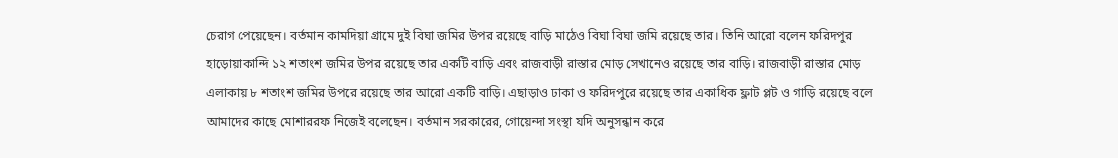চেরাগ পেয়েছেন। বর্তমান কামদিয়া গ্রামে দুই বিঘা জমির উপর রয়েছে বাড়ি মাঠেও বিঘা বিঘা জমি রয়েছে তার। তিনি আরো বলেন ফরিদপুর হাড়োয়াকান্দি ১২ শতাংশ জমির উপর রয়েছে তার একটি বাড়ি এবং রাজবাড়ী রাস্তার মোড় সেখানেও রয়েছে তার বাড়ি। রাজবাড়ী রাস্তার মোড় এলাকায় ৮ শতাংশ জমির উপরে রয়েছে তার আরো একটি বাড়ি। এছাড়াও ঢাকা ও ফরিদপুরে রয়েছে তার একাধিক ফ্লাট প্লট ও গাড়ি রয়েছে বলে আমাদের কাছে মোশাররফ নিজেই বলেছেন। বর্তমান সরকারের, গোয়েন্দা সংস্থা যদি অনুসন্ধান করে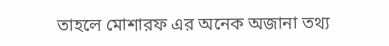তাহলে মোশারফ এর অনেক অজানা তথ্য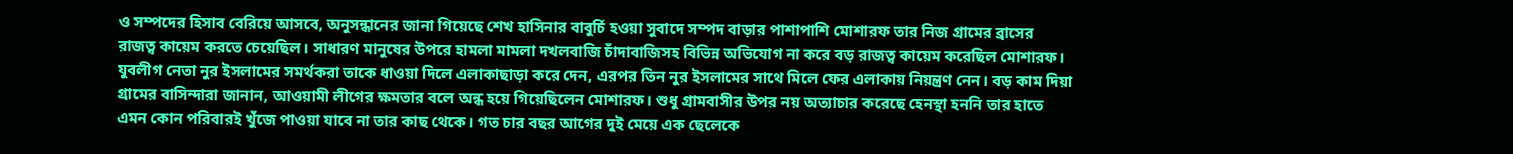ও সম্পদের হিসাব বেরিয়ে আসবে, অনুসন্ধানের জানা গিয়েছে শেখ হাসিনার বাবুর্চি হওয়া সুবাদে সম্পদ বাড়ার পাশাপাশি মোশারফ তার নিজ গ্রামের ব্রাসের রাজত্ব কায়েম করতে চেয়েছিল। সাধারণ মানুষের উপরে হামলা মামলা দখলবাজি চাঁদাবাজিসহ বিভিন্ন অভিযোগ না করে বড় রাজত্ব কায়েম করেছিল মোশারফ। যুবলীগ নেতা নুর ইসলামের সমর্থকরা তাকে ধাওয়া দিলে এলাকাছাড়া করে দেন, এরপর তিন নুর ইসলামের সাথে মিলে ফের এলাকায় নিয়ন্ত্রণ নেন। বড় কাম দিয়া গ্রামের বাসিন্দারা জানান, আওয়ামী লীগের ক্ষমতার বলে অন্ধ হয়ে গিয়েছিলেন মোশারফ। শুধু গ্রামবাসীর উপর নয় অত্যাচার করেছে হেনস্থা হননি তার হাতে এমন কোন পরিবারই খুঁজে পাওয়া যাবে না তার কাছ থেকে। গত চার বছর আগের দুই মেয়ে এক ছেলেকে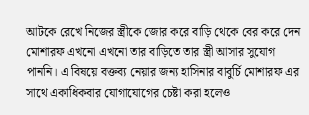আটকে রেখে নিজের স্ত্রীকে জোর করে বাড়ি থেকে বের করে দেন মোশারফ এখনো এখনো তার বাড়িতে তার স্ত্রী আসার সুযোগ পাননি। এ বিষয়ে বক্তব্য নেয়ার জন্য হাসিনার বাবুর্চি মোশারফ এর সাথে একাধিকবার যোগাযোগের চেষ্টা করা হলেও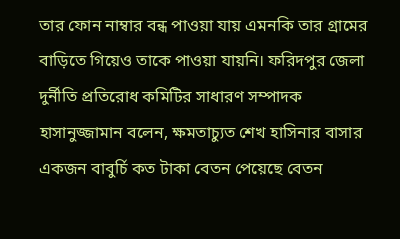তার ফোন নাম্বার বন্ধ পাওয়া যায় এমনকি তার গ্রামের বাড়িতে গিয়েও তাকে পাওয়া যায়নি। ফরিদপুর জেলা দুর্নীতি প্রতিরোধ কমিটির সাধারণ সম্পাদক হাসানুজ্জামান বলেন, ক্ষমতাচ্যুত শেখ হাসিনার বাসার একজন বাবুর্চি কত টাকা বেতন পেয়েছে বেতন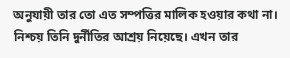অনুযায়ী তার তো এত সম্পত্তির মালিক হওয়ার কথা না। নিশ্চয় তিনি দুর্নীতির আশ্রয় নিয়েছে। এখন তার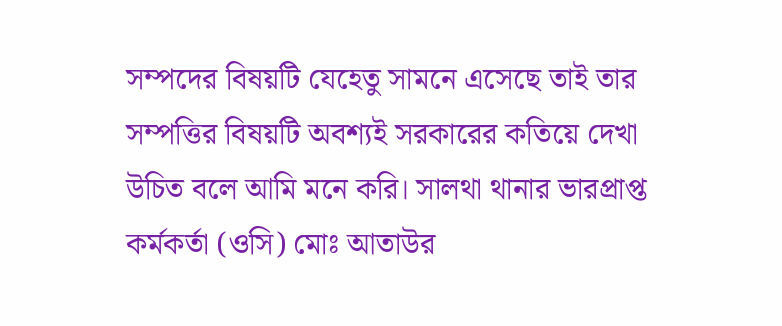সম্পদের বিষয়টি যেহেতু সামনে এসেছে তাই তার সম্পত্তির বিষয়টি অবশ্যই সরকারের কতিয়ে দেখা উচিত বলে আমি মনে করি। সালথা থানার ভারপ্রাপ্ত কর্মকর্তা (ওসি) মোঃ আতাউর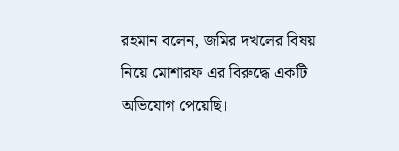রহমান বলেন, জমির দখলের বিষয় নিয়ে মোশারফ এর বিরুদ্ধে একটি অভিযোগ পেয়েছি।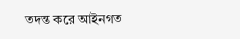তদন্ত করে আইনগত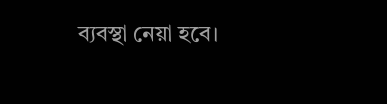ব্যবস্থা নেয়া হবে।